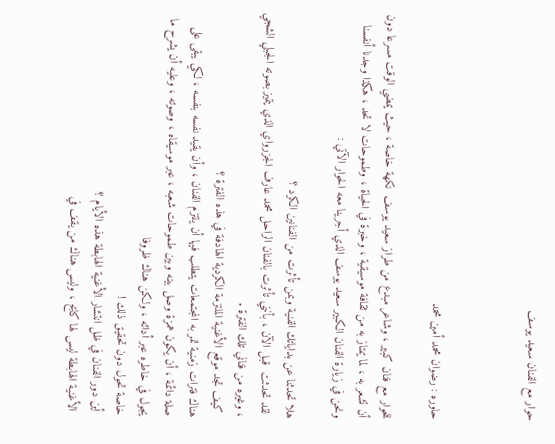حوار مع الفنان سعيد يوسف



حاوره : رضوان محمد أمين محمد

للحوار مع فنان كبير ، وشاعر مبدع من طراز سعيد يوسف  نكهة خاصة ، حيث يمضي الوقت مسرعا دون أن تشعر به ، لما يمتاز به من ثقافة موسيقية ، وخبرة في الحياة ، وطموحات لا تحد ، هكذا وجدنا أنفسنا ونحن في زيارة الفنان الكبير سعيد يوسف الذي أجرينا معه الحوار الآتي :

هلا تحدثنا عن بداياتك الفنية وبمن تأثرت من الفنانين الكرد ؟
 لقد تحدثت  قبل الآن ، بأنني تأثرت بالفنان الراحل محمد عارف الجزرواي الذي يتميز بصوته الجبلي الشجي ، وغيره من فناني تلك الفترة .
 كيف تجد موقع الأغنية الملتزمة الكردية الهادفة في هذه الفترة ؟
هناك فترات زمنية تمر به المجتمعات يتطلب فيها أن يلتزم الفنان ، وأن يقيد نفسه بنفسه ، لكي يبقى على صلة دائمة ، أن يكون همزة وصل بينه وبين طموحات شعبه ، عبر موسيقاه ، وصوته ، وعليه أن يشرح ما يجول في خاطره عبر أدائه ، ولكن هناك ظروفا
خاصة تحول دون تحقيق ذلك !
 أين دور الفنان في ظل انتشار الأغنية الهابطة هذه الأيام ؟
 الأغنية الهابطة ليس لها كابح ، وليس هناك من يقف في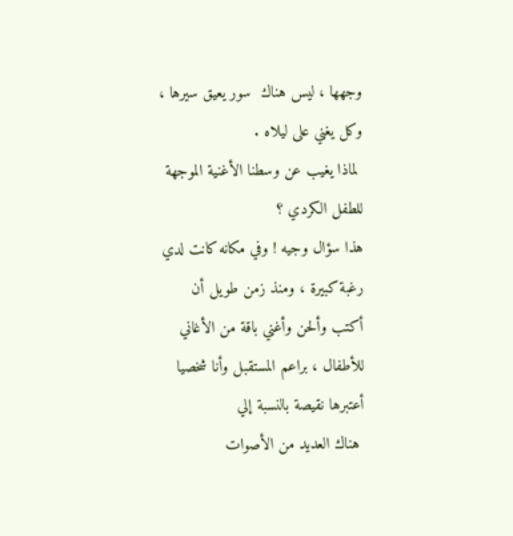وجهها ، ليس هناك  سور يعيق سيرها ، وكل يغني على ليلاه .
 لماذا يغيب عن وسطنا الأغنية الموجهة للطفل الكردي ؟
هذا سؤال وجيه ! وفي مكانه كانت لدي رغبة كبيرة ، ومنذ زمن طويل أن أكتب وألحن وأغني باقة من الأغاني للأطفال ، براعم المستقبل وأنا شخصيا أعتبرها نقيصة بالنسبة إلي
 هناك العديد من الأصوات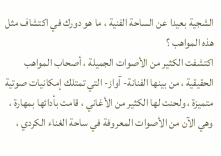الشجية بعيدا عن الساحة الفنية ، ما هو دورك في اكتشاف مثل هذه المواهب ؟
اكتشفت الكثير من الأصوات الجميلة ، أصحاب المواهب الحقيقية ، من بينها الفنانة- آواز- التي تمتلك إمكانيات صوتية متميزة ، ولحنت لها الكثير من الأغاني ، قامت بأدائها بمهارة ، وهي الآن من الأصوات المعروفة في ساحة الغناء الكردي ،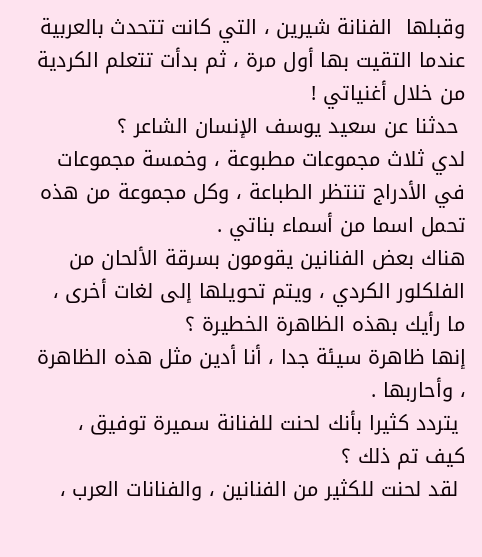وقبلها  الفنانة شيرين ، التي كانت تتحدث بالعربية عندما التقيت بها أول مرة ، ثم بدأت تتعلم الكردية من خلال أغنياتي !
 حدثنا عن سعيد يوسف الإنسان الشاعر ؟
لدي ثلاث مجموعات مطبوعة ، وخمسة مجموعات في الأدراج تنتظر الطباعة ، وكل مجموعة من هذه تحمل اسما من أسماء بناتي .
هناك بعض الفنانين يقومون بسرقة الألحان من الفلكلور الكردي ، ويتم تحويلها إلى لغات أخرى ، ما رأيك بهذه الظاهرة الخطيرة ؟
إنها ظاهرة سيئة جدا ، أنا أدين مثل هذه الظاهرة ، وأحاربها .
 يتردد كثيرا بأنك لحنت للفنانة سميرة توفيق ، كيف تم ذلك ؟
 لقد لحنت للكثير من الفنانين ، والفنانات العرب ،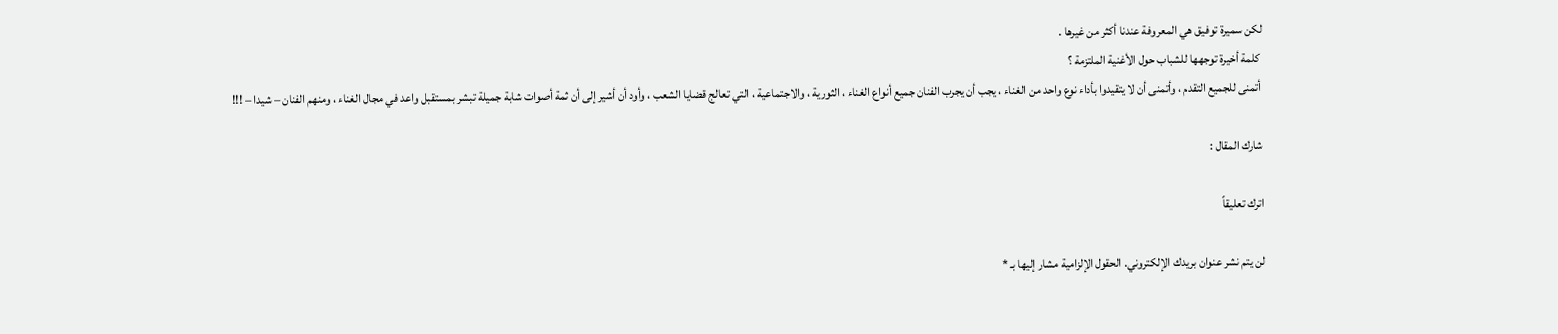لكن سميرة توفيق هي المعروفة عندنا أكثر من غيرها .
 كلمة أخيرة توجهها للشباب حول الأغنية الملتزمة ؟
 أتمنى للجميع التقدم ، وأتمنى أن لا يتقيدوا بأداء نوع واحد من الغناء ، يجب أن يجرب الفنان جميع أنواع الغناء ، الثورية ، والاجتماعية ، التي تعالج قضايا الشعب ، وأود أن أشير إلى أن ثمة أصوات شابة جميلة تبشر بمستقبل واعد في مجال الغناء ، ومنهم الفنان – شيدا – !!!

شارك المقال :

اترك تعليقاً

لن يتم نشر عنوان بريدك الإلكتروني. الحقول الإلزامية مشار إليها بـ *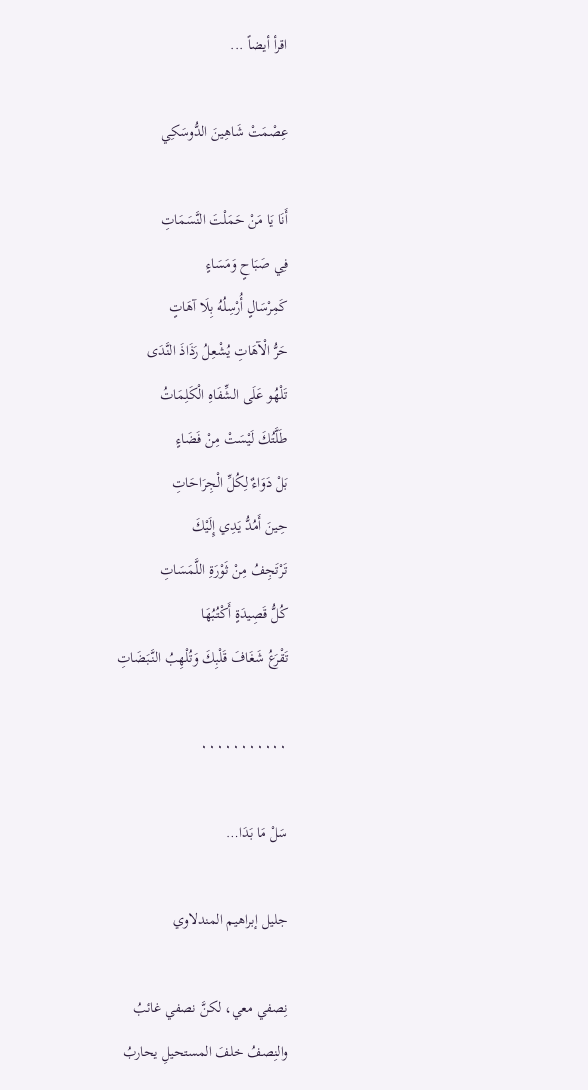اقرأ أيضاً ...

عِصْمَتْ شَاهِينَ الدُّوسَكِي

أَنَا يَا مَنْ حَمَلْتَ النَّسَمَاتِ
فِي صَبَاحٍ وَمَسَاءٍ
كَمِرْسَالٍ أُرْسِلُهُ بِلَا آهَاتٍ
حَرُّ الْآهَاتِ يُشْعِلُ رَذَاذَ النَّدَى
تَلْهُو عَلَى الشِّفَاهِ الْكَلِمَاتُ
طَلَّتُكَ لَيْسَتْ مِنْ فَضَاءٍ
بَلْ دَوَاءٌ لِكُلِّ الْجِرَاحَاتِ
حِينَ أَمُدُّ يَدِي إِلَيْكَ
تَرْتَجِفُ مِنْ ثَوْرَةِ اللَّمَسَاتِ
كُلُّ قَصِيدَةٍ أَكْتُبُهَا
تَقْرَعُ شَغَافَ قَلْبِكَ وَتُلْهِبُ النَّبَضَاتِ

٠٠٠٠٠٠٠٠٠٠٠

سَلْ مَا بَدَا…

جليل إبراهيم المندلاوي

نِصفي معي، لكنَّ نصفي غائبُ
والنِصفُ خلفَ المستحيلِ يحاربُ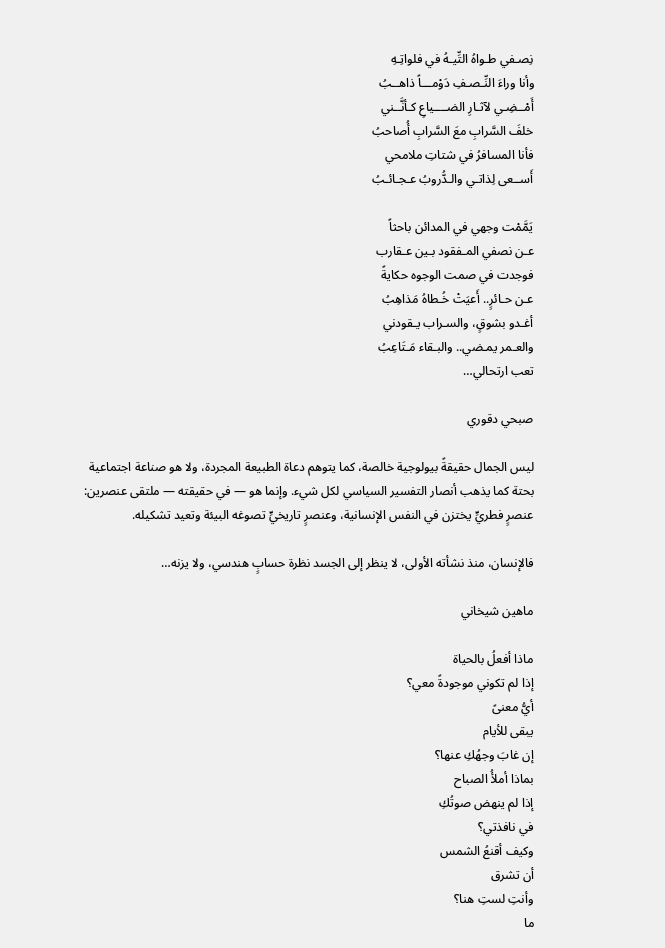نِصـفي طـواهُ التِّيـهُ في فلواتِـهِ
وأنا وراءَ النِّـصـفِ دَوْمـــاً ذاهــبُ
أَمْــضِـي لآثـارِ الضــــياعِ كـأنَّــني
خلفَ السَّرابِ معَ السَّرابِ أُصاحبُ
فأنا المسافرُ في شتاتِ ملامحي
أَســعى لِذاتـي والـدُّروبُ عـجـائـبُ

يَمَّمْت وجهي في المدائن باحثاً
عـن نصفي المـفقود بـين عـقارب
فوجدت في صمت الوجوه حكايةً
عـن حـائرٍ.. أَعيَتْ خُـطاهُ مَذاهِبُ
أغـدو بشوقٍ، والسـراب يـقودني
والعـمر يمـضي.. والبـقاء مَـتَاعِبُ
تعب ارتحالي…

صبحي دقوري

ليس الجمال حقيقةً بيولوجية خالصة، كما يتوهم دعاة الطبيعة المجردة، ولا هو صناعة اجتماعية بحتة كما يذهب أنصار التفسير السياسي لكل شيء. وإنما هو — في حقيقته — ملتقى عنصرين: عنصرٍ فطريٍّ يختزن في النفس الإنسانية، وعنصرٍ تاريخيٍّ تصوغه البيئة وتعيد تشكيله.

فالإنسان، منذ نشأته الأولى، لا ينظر إلى الجسد نظرة حسابٍ هندسي، ولا يزنه…

ماهين شيخاني

ماذا أفعلُ بالحياة
إذا لم تكوني موجودةً معي؟
أيُّ معنىً
يبقى للأيام
إن غابَ وجهُكِ عنها؟
بماذا أملأُ الصباح
إذا لم ينهض صوتُكِ
في نافذتي؟
وكيف أقنعُ الشمس
أن تشرق
وأنتِ لستِ هنا؟
ما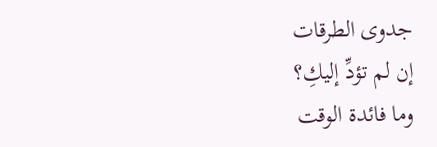جدوى الطرقات
إن لم تؤدِّ إليكِ؟
وما فائدة الوقت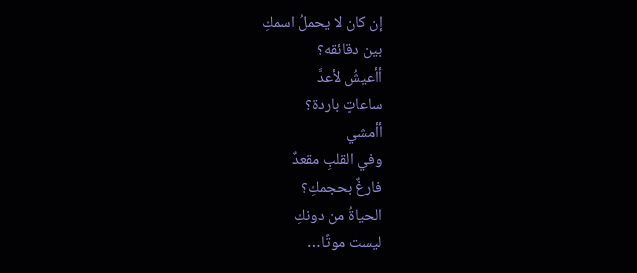إن كان لا يحملُ اسمكِ
بين دقائقه؟
أأعيشُ لأعدَّ
ساعاتٍ باردة؟
أأمشي
وفي القلبِ مقعدٌ
فارغٌ بحجمكِ؟
الحياةُ من دونكِ
ليست موتًا…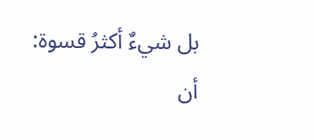بل شيءٌ أكثرُ قسوة:
أن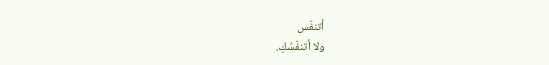أتنفّس
ولا أتنفّسُكِ.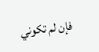فإن لم تكوني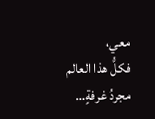معي،
فكلُّ هذا العالم
مجردُ غرفةٍ…